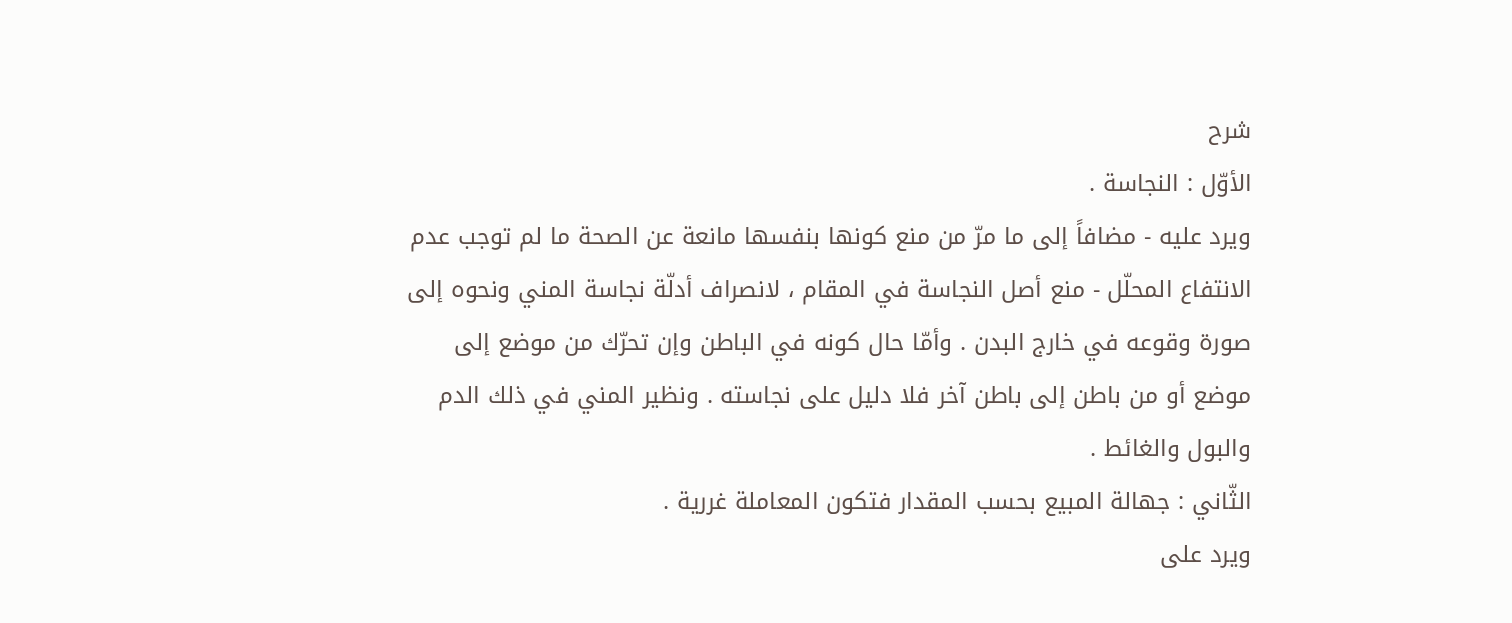شرح
الأوّل : النجاسة .
ويرد عليه - مضافاً إلى ما مرّ من منع كونها بنفسها مانعة عن الصحة ما لم توجب عدم
الانتفاع المحلّل - منع أصل النجاسة في المقام ، لانصراف أدلّة نجاسة المني ونحوه إلى
صورة وقوعه في خارج البدن . وأمّا حال كونه في الباطن وإن تحرّك من موضع إلى
موضع أو من باطن إلى باطن آخر فلا دليل على نجاسته . ونظير المني في ذلك الدم
والبول والغائط .
الثّاني : جهالة المبيع بحسب المقدار فتكون المعاملة غررية .
ويرد على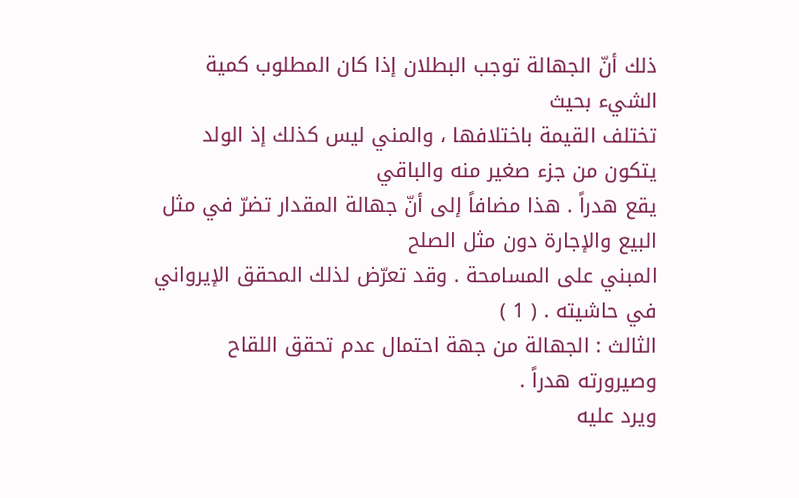ذلك أنّ الجهالة توجب البطلان إذا كان المطلوب كمية الشيء بحيث
تختلف القيمة باختلافها ، والمني ليس كذلك إذ الولد يتكون من جزء صغير منه والباقي
يقع هدراً . هذا مضافاً إلى أنّ جهالة المقدار تضرّ في مثل البيع والإجارة دون مثل الصلح
المبني على المسامحة . وقد تعرّض لذلك المحقق الإيرواني في حاشيته . ( 1 )
الثالث : الجهالة من جهة احتمال عدم تحقق اللقاح وصيرورته هدراً .
ويرد عليه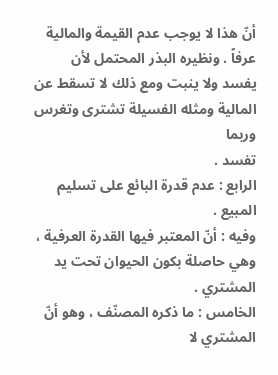أنّ هذا لا يوجب عدم القيمة والمالية عرفاً . ونظيره البذر المحتمل لأن
يفسد ولا ينبت ومع ذلك لا تسقط عن المالية ومثله الفسيلة تشترى وتغرس وربما
تفسد .
الرابع : عدم قدرة البائع على تسليم المبيع .
وفيه : أنّ المعتبر فيها القدرة العرفية ، وهي حاصلة بكون الحيوان تحت يد المشتري .
الخامس : ما ذكره المصنّف ، وهو أنّ المشتري لا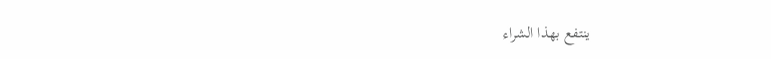ينتفع بهذا الشراء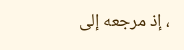، إذ مرجعه إلى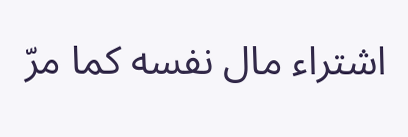اشتراء مال نفسه كما مرّ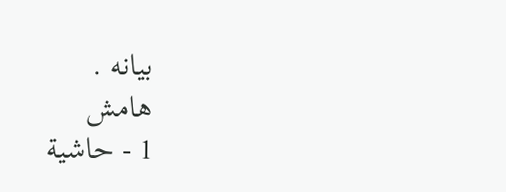بيانه .
هامش
1 - حاشية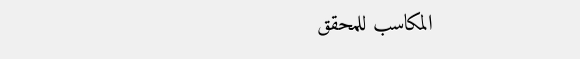المكاسب للمحقق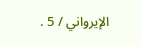الإيرواني / 5 .